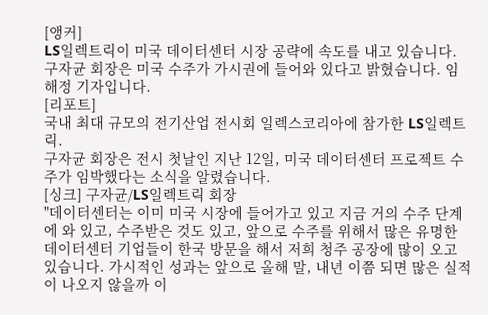[앵커]
LS일렉트릭이 미국 데이터센터 시장 공략에 속도를 내고 있습니다. 구자균 회장은 미국 수주가 가시권에 들어와 있다고 밝혔습니다. 임해정 기자입니다.
[리포트]
국내 최대 규모의 전기산업 전시회 일렉스코리아에 참가한 LS일렉트릭.
구자균 회장은 전시 첫날인 지난 12일, 미국 데이터센터 프로젝트 수주가 임박했다는 소식을 알렸습니다.
[싱크] 구자균/LS일렉트릭 회장
"데이터센터는 이미 미국 시장에 들어가고 있고 지금 거의 수주 단계에 와 있고, 수주받은 것도 있고, 앞으로 수주를 위해서 많은 유명한 데이터센터 기업들이 한국 방문을 해서 저희 청주 공장에 많이 오고 있습니다. 가시적인 성과는 앞으로 올해 말, 내년 이쯤 되면 많은 실적이 나오지 않을까 이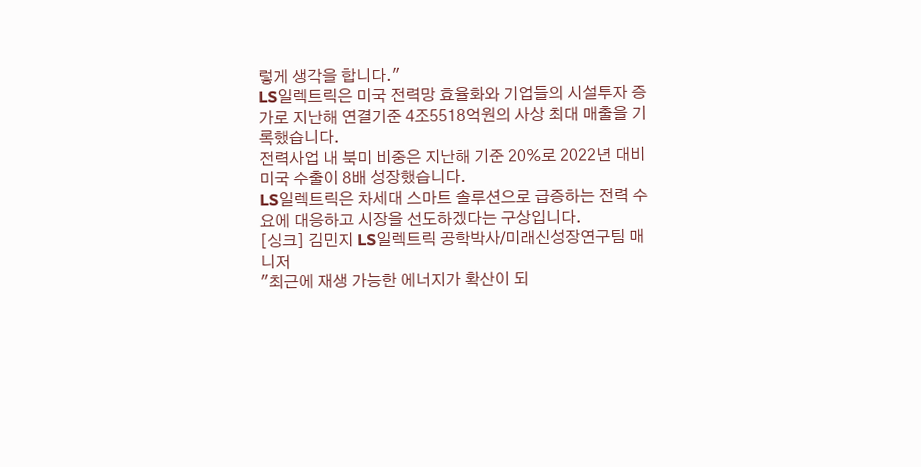렇게 생각을 합니다."
LS일렉트릭은 미국 전력망 효율화와 기업들의 시설투자 증가로 지난해 연결기준 4조5518억원의 사상 최대 매출을 기록했습니다.
전력사업 내 북미 비중은 지난해 기준 20%로 2022년 대비 미국 수출이 8배 성장했습니다.
LS일렉트릭은 차세대 스마트 솔루션으로 급증하는 전력 수요에 대응하고 시장을 선도하겠다는 구상입니다.
[싱크] 김민지 LS일렉트릭 공학박사/미래신성장연구팀 매니저
"최근에 재생 가능한 에너지가 확산이 되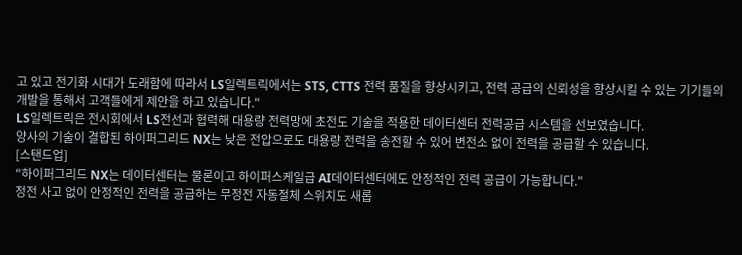고 있고 전기화 시대가 도래함에 따라서 LS일렉트릭에서는 STS, CTTS 전력 품질을 향상시키고, 전력 공급의 신뢰성을 향상시킬 수 있는 기기들의 개발을 통해서 고객들에게 제안을 하고 있습니다."
LS일렉트릭은 전시회에서 LS전선과 협력해 대용량 전력망에 초전도 기술을 적용한 데이터센터 전력공급 시스템을 선보였습니다.
양사의 기술이 결합된 하이퍼그리드 NX는 낮은 전압으로도 대용량 전력을 송전할 수 있어 변전소 없이 전력을 공급할 수 있습니다.
[스탠드업]
"하이퍼그리드 NX는 데이터센터는 물론이고 하이퍼스케일급 AI데이터센터에도 안정적인 전력 공급이 가능합니다."
정전 사고 없이 안정적인 전력을 공급하는 무정전 자동절체 스위치도 새롭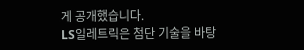게 공개했습니다.
LS일레트릭은 첨단 기술을 바탕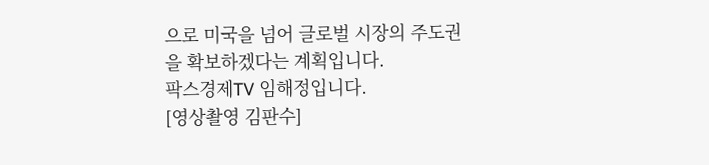으로 미국을 넘어 글로벌 시장의 주도권을 확보하겠다는 계획입니다.
팍스경제TV 임해정입니다.
[영상촬영 김판수]